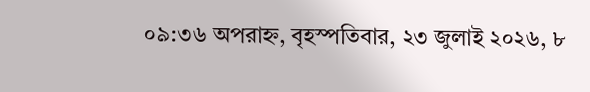০৯:৩৬ অপরাহ্ন, বৃহস্পতিবার, ২৩ জুলাই ২০২৬, ৮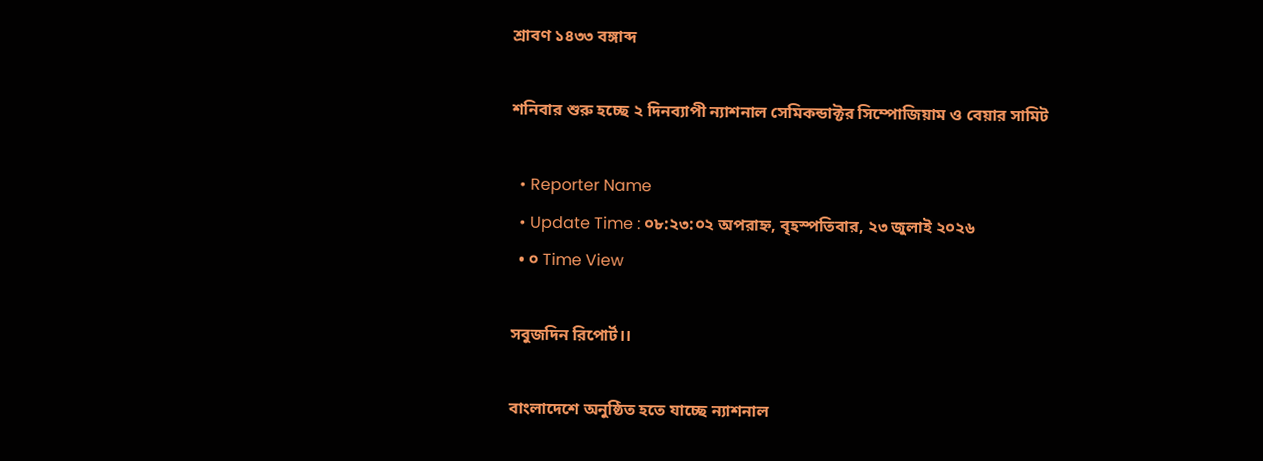শ্রাবণ ১৪৩৩ বঙ্গাব্দ

শনিবার শুরু হচ্ছে ২ দিনব্যাপী ন্যাশনাল সেমিকন্ডাক্টর সিম্পোজিয়াম ও বেয়ার সামিট

  • Reporter Name
  • Update Time : ০৮:২৩:০২ অপরাহ্ন, বৃহস্পতিবার, ২৩ জুলাই ২০২৬
  • ০ Time View

সবুজদিন রিপোর্ট।।

বাংলাদেশে অনুষ্ঠিত হতে যাচ্ছে ন্যাশনাল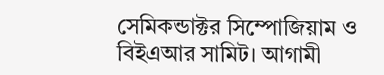সেমিকন্ডাক্টর সিম্পোজিয়াম ও বিইএআর সামিট। আগামী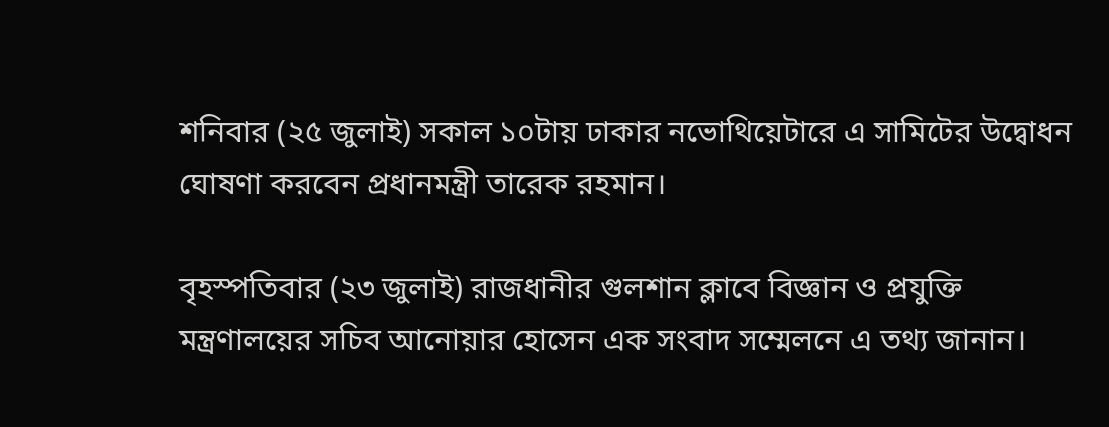শনিবার (২৫ জুলাই) সকাল ১০টায় ঢাকার নভোথিয়েটারে এ সামিটের উদ্বোধন ঘোষণা করবেন প্রধানমন্ত্রী তারেক রহমান।

বৃহস্পতিবার (২৩ জুলাই) রাজধানীর গুলশান ক্লাবে বিজ্ঞান ও প্রযুক্তি মন্ত্রণালয়ের সচিব আনোয়ার হোসেন এক সংবাদ সম্মেলনে এ তথ্য জানান।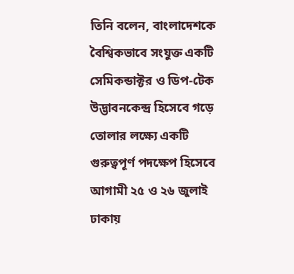তিনি বলেন, বাংলাদেশকে বৈশ্বিকভাবে সংযুক্ত একটি সেমিকন্ডাক্টর ও ডিপ-টেক উদ্ভাবনকেন্দ্র হিসেবে গড়ে তোলার লক্ষ্যে একটি গুরুত্বপূর্ণ পদক্ষেপ হিসেবে আগামী ২৫ ও ২৬ জুলাই ঢাকায়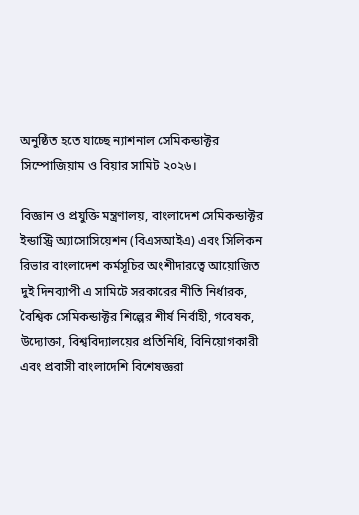অনুষ্ঠিত হতে যাচ্ছে ন্যাশনাল সেমিকন্ডাক্টর সিম্পোজিয়াম ও বিয়ার সামিট ২০২৬।

বিজ্ঞান ও প্রযুক্তি মন্ত্রণালয়, বাংলাদেশ সেমিকন্ডাক্টর ইন্ডাস্ট্রি অ্যাসোসিয়েশন (বিএসআইএ) এবং সিলিকন রিভার বাংলাদেশ কর্মসূচির অংশীদারত্বে আয়োজিত দুই দিনব্যাপী এ সামিটে সরকারের নীতি নির্ধারক, বৈশ্বিক সেমিকন্ডাক্টর শিল্পের শীর্ষ নির্বাহী, গবেষক, উদ্যোক্তা, বিশ্ববিদ্যালয়ের প্রতিনিধি, বিনিয়োগকারী এবং প্রবাসী বাংলাদেশি বিশেষজ্ঞরা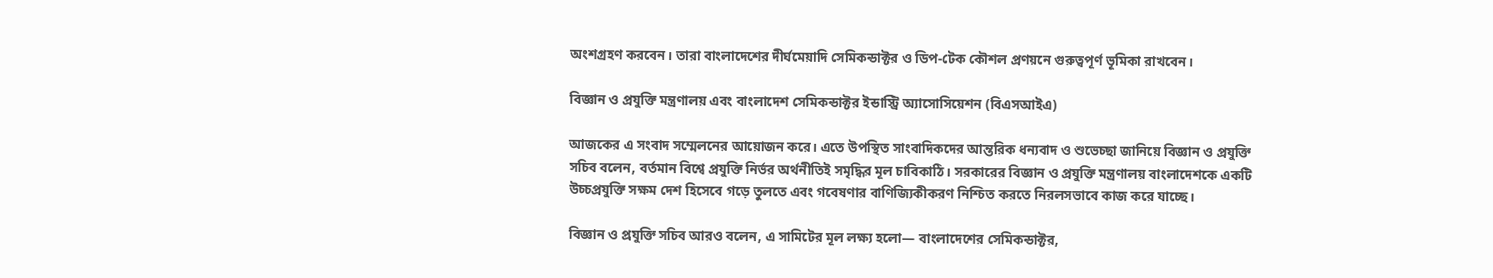অংশগ্রহণ করবেন। তারা বাংলাদেশের দীর্ঘমেয়াদি সেমিকন্ডাক্টর ও ডিপ-টেক কৌশল প্রণয়নে গুরুত্বপূর্ণ ভূমিকা রাখবেন।

বিজ্ঞান ও প্রযুক্তি মন্ত্রণালয় এবং বাংলাদেশ সেমিকন্ডাক্টর ইন্ডাস্ট্রি অ্যাসোসিয়েশন (বিএসআইএ)

আজকের এ সংবাদ সম্মেলনের আয়োজন করে। এতে উপস্থিত সাংবাদিকদের আন্তরিক ধন্যবাদ ও শুভেচ্ছা জানিয়ে বিজ্ঞান ও প্রযুক্তি সচিব বলেন, বর্তমান বিশ্বে প্রযুক্তি নির্ভর অর্থনীতিই সমৃদ্ধির মূল চাবিকাঠি। সরকারের বিজ্ঞান ও প্রযুক্তি মন্ত্রণালয় বাংলাদেশকে একটি উচ্চপ্রযুক্তি সক্ষম দেশ হিসেবে গড়ে তুলতে এবং গবেষণার বাণিজ্যিকীকরণ নিশ্চিত করতে নিরলসভাবে কাজ করে যাচ্ছে।

বিজ্ঞান ও প্রযুক্তি সচিব আরও বলেন, এ সামিটের মূল লক্ষ্য হলো— বাংলাদেশের সেমিকন্ডাক্টর,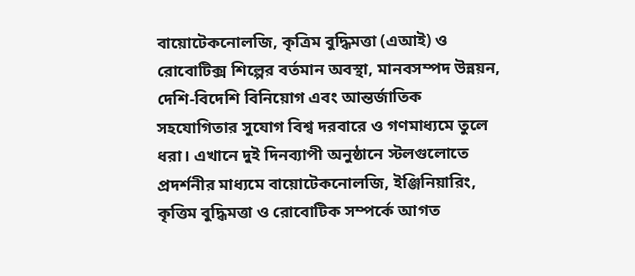বায়োটেকনোলজি, কৃত্রিম বুদ্ধিমত্তা (এআই) ও রোবোটিক্স শিল্পের বর্তমান অবস্থা, মানবসম্পদ উন্নয়ন, দেশি-বিদেশি বিনিয়োগ এবং আন্তর্জাতিক সহযোগিতার সুযোগ বিশ্ব দরবারে ও গণমাধ্যমে তুলে ধরা। এখানে দুই দিনব্যাপী অনুষ্ঠানে স্টলগুলোতে প্রদর্শনীর মাধ্যমে বায়োটেকনোলজি, ইঞ্জিনিয়ারিং, কৃত্তিম বুদ্ধিমত্তা ও রোবোটিক সম্পর্কে আগত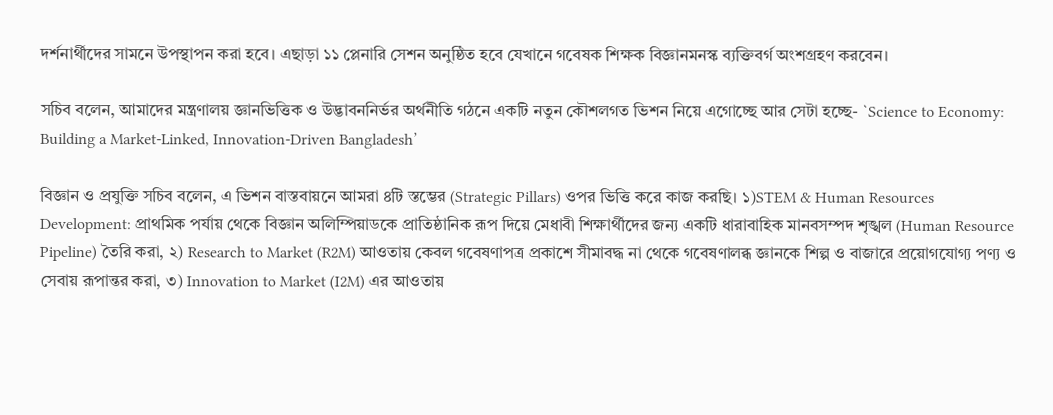দর্শনার্থীদের সামনে উপস্থাপন করা হবে। এছাড়া ১১ প্লেনারি সেশন অনুষ্ঠিত হবে যেখানে গবেষক শিক্ষক বিজ্ঞানমনস্ক ব্যক্তিবর্গ অংশগ্রহণ করবেন।

সচিব বলেন, আমাদের মন্ত্রণালয় জ্ঞানভিত্তিক ও উদ্ভাবননির্ভর অর্থনীতি গঠনে একটি নতুন কৌশলগত ভিশন নিয়ে এগোচ্ছে আর সেটা হচ্ছে- `Science to Economy: Building a Market-Linked, Innovation-Driven Bangladesh’

বিজ্ঞান ও প্রযুক্তি সচিব বলেন, এ ভিশন বাস্তবায়নে আমরা ৪টি স্তম্ভের (Strategic Pillars) ওপর ভিত্তি করে কাজ করছি। ১)STEM & Human Resources Development: প্রাথমিক পর্যায় থেকে বিজ্ঞান অলিম্পিয়াডকে প্রাতিষ্ঠানিক রূপ দিয়ে মেধাবী শিক্ষার্থীদের জন্য একটি ধারাবাহিক মানবসম্পদ শৃঙ্খল (Human Resource Pipeline) তৈরি করা, ২) Research to Market (R2M) আওতায় কেবল গবেষণাপত্র প্রকাশে সীমাবদ্ধ না থেকে গবেষণালব্ধ জ্ঞানকে শিল্প ও বাজারে প্রয়োগযোগ্য পণ্য ও সেবায় রূপান্তর করা, ৩) Innovation to Market (I2M) এর আওতায়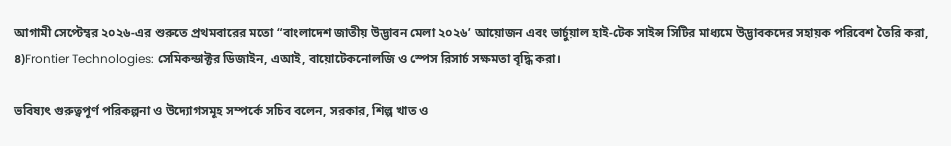আগামী সেপ্টেম্বর ২০২৬-এর শুরুতে প্রথমবারের মতো “বাংলাদেশ জাতীয় উদ্ভাবন মেলা ২০২৬’ আয়োজন এবং ভার্চুয়াল হাই-টেক সাইন্স সিটির মাধ্যমে উদ্ভাবকদের সহায়ক পরিবেশ তৈরি করা, ৪)Frontier Technologies: সেমিকন্ডাক্টর ডিজাইন, এআই, বায়োটেকনোলজি ও স্পেস রিসার্চ সক্ষমতা বৃদ্ধি করা।

ভবিষ্যৎ গুরুত্বপূর্ণ পরিকল্পনা ও উদ্যোগসমূহ সম্পর্কে সচিব বলেন, সরকার, শিল্প খাত ও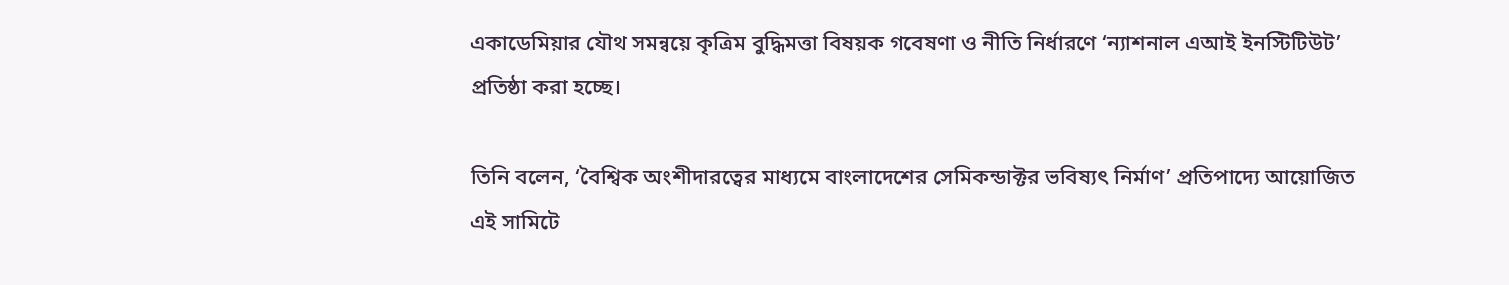একাডেমিয়ার যৌথ সমন্বয়ে কৃত্রিম বুদ্ধিমত্তা বিষয়ক গবেষণা ও নীতি নির্ধারণে ‘ন্যাশনাল এআই ইনস্টিটিউট’ প্রতিষ্ঠা করা হচ্ছে।

তিনি বলেন, ‘বৈশ্বিক অংশীদারত্বের মাধ্যমে বাংলাদেশের সেমিকন্ডাক্টর ভবিষ্যৎ নির্মাণ’ প্রতিপাদ্যে আয়োজিত এই সামিটে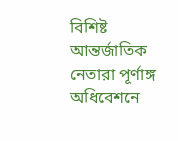বিশিষ্ট আন্তর্জাতিক নেতারা পূর্ণাঙ্গ অধিবেশনে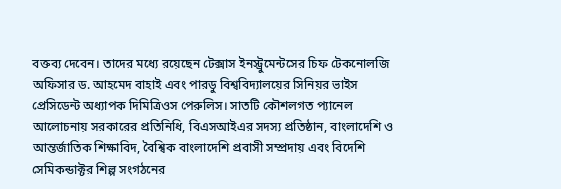বক্তব্য দেবেন। তাদের মধ্যে রয়েছেন টেক্সাস ইনস্ট্রুমেন্টসের চিফ টেকনোলজি অফিসার ড. আহমেদ বাহাই এবং পারডু বিশ্ববিদ্যালয়ের সিনিয়র ভাইস প্রেসিডেন্ট অধ্যাপক দিমিত্রিওস পেরুলিস। সাতটি কৌশলগত প্যানেল আলোচনায় সরকারের প্রতিনিধি, বিএসআইএর সদস্য প্রতিষ্ঠান, বাংলাদেশি ও আন্তর্জাতিক শিক্ষাবিদ, বৈশ্বিক বাংলাদেশি প্রবাসী সম্প্রদায় এবং বিদেশি সেমিকন্ডাক্টর শিল্প সংগঠনের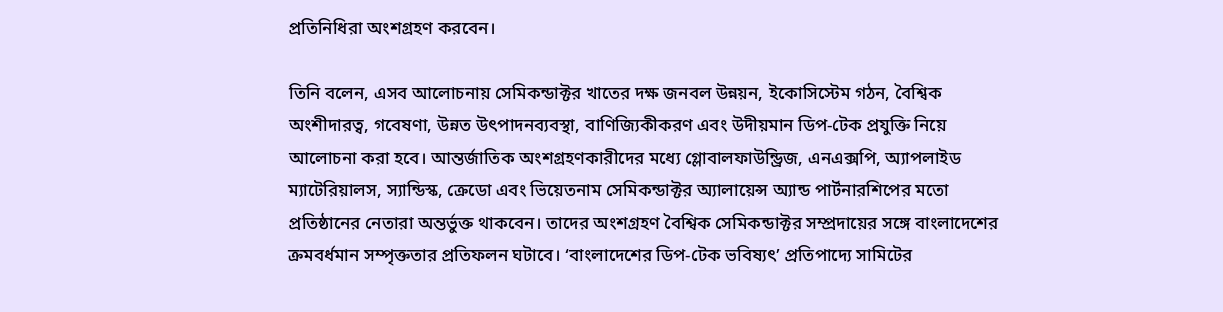প্রতিনিধিরা অংশগ্রহণ করবেন।

তিনি বলেন, এসব আলোচনায় সেমিকন্ডাক্টর খাতের দক্ষ জনবল উন্নয়ন, ইকোসিস্টেম গঠন, বৈশ্বিক অংশীদারত্ব, গবেষণা, উন্নত উৎপাদনব্যবস্থা, বাণিজ্যিকীকরণ এবং উদীয়মান ডিপ-টেক প্রযুক্তি নিয়ে আলোচনা করা হবে। আন্তর্জাতিক অংশগ্রহণকারীদের মধ্যে গ্লোবালফাউন্ড্রিজ, এনএক্সপি, অ্যাপলাইড ম্যাটেরিয়ালস, স্যান্ডিস্ক, ক্রেডো এবং ভিয়েতনাম সেমিকন্ডাক্টর অ্যালায়েন্স অ্যান্ড পার্টনারশিপের মতো প্রতিষ্ঠানের নেতারা অন্তর্ভুক্ত থাকবেন। তাদের অংশগ্রহণ বৈশ্বিক সেমিকন্ডাক্টর সম্প্রদায়ের সঙ্গে বাংলাদেশের ক্রমবর্ধমান সম্পৃক্ততার প্রতিফলন ঘটাবে। ‘বাংলাদেশের ডিপ-টেক ভবিষ্যৎ’ প্রতিপাদ্যে সামিটের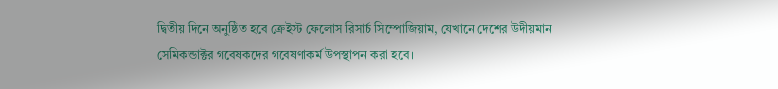দ্বিতীয় দিনে অনুষ্ঠিত হবে ক্রেইস্ট ফেলোস রিসার্চ সিম্পোজিয়াম, যেখানে দেশের উদীয়মান সেমিকন্ডাক্টর গবেষকদের গবেষণাকর্ম উপস্থাপন করা হবে।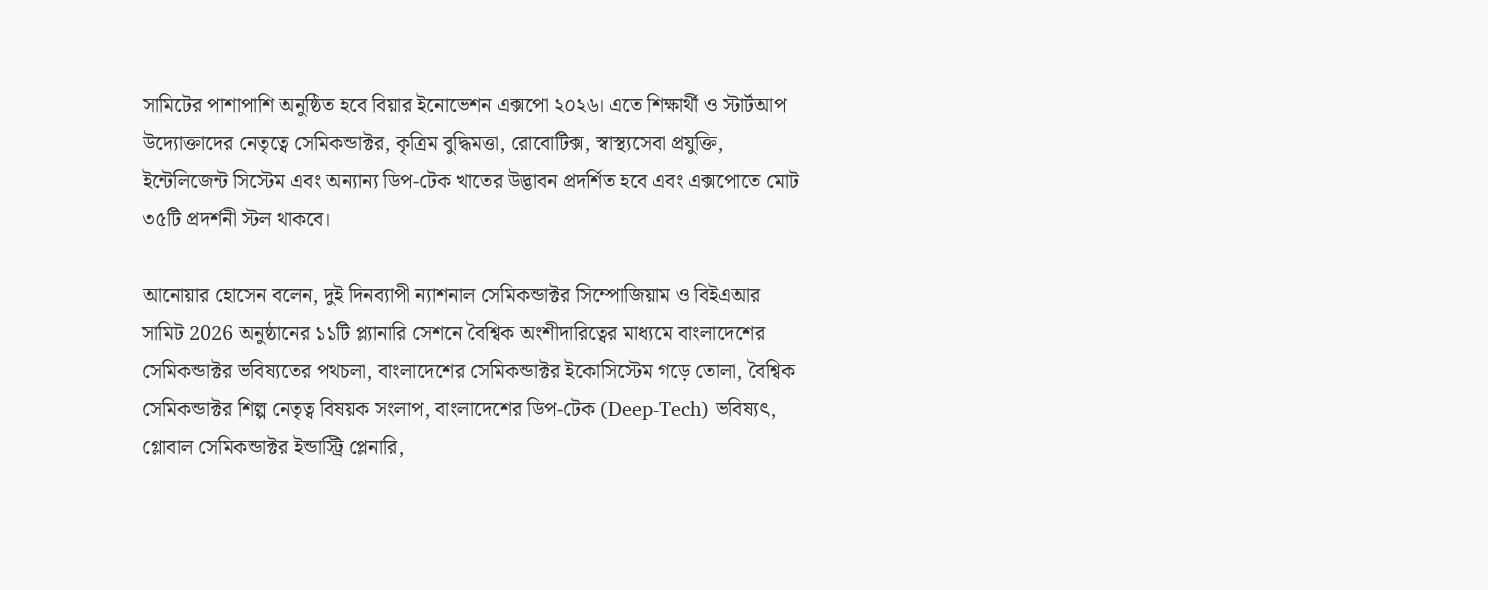সামিটের পাশাপাশি অনুষ্ঠিত হবে বিয়ার ইনোভেশন এক্সপো ২০২৬। এতে শিক্ষার্থী ও স্টার্টআপ উদ্যোক্তাদের নেতৃত্বে সেমিকন্ডাক্টর, কৃত্রিম বুদ্ধিমত্তা, রোবোটিক্স, স্বাস্থ্যসেবা প্রযুক্তি, ইন্টেলিজেন্ট সিস্টেম এবং অন্যান্য ডিপ-টেক খাতের উদ্ভাবন প্রদর্শিত হবে এবং এক্সপোতে মোট ৩৫টি প্রদর্শনী স্টল থাকবে।

আনোয়ার হোসেন বলেন, দুই দিনব্যাপী ন্যাশনাল সেমিকন্ডাক্টর সিম্পোজিয়াম ও বিইএআর সামিট 2026 অনুষ্ঠানের ১১টি প্ল্যানারি সেশনে বৈশ্বিক অংশীদারিত্বের মাধ্যমে বাংলাদেশের সেমিকন্ডাক্টর ভবিষ্যতের পথচলা, বাংলাদেশের সেমিকন্ডাক্টর ইকোসিস্টেম গড়ে তোলা, বৈশ্বিক সেমিকন্ডাক্টর শিল্প নেতৃত্ব বিষয়ক সংলাপ, বাংলাদেশের ডিপ-টেক (Deep-Tech) ভবিষ্যৎ, গ্লোবাল সেমিকন্ডাক্টর ইন্ডাস্ট্রি প্লেনারি,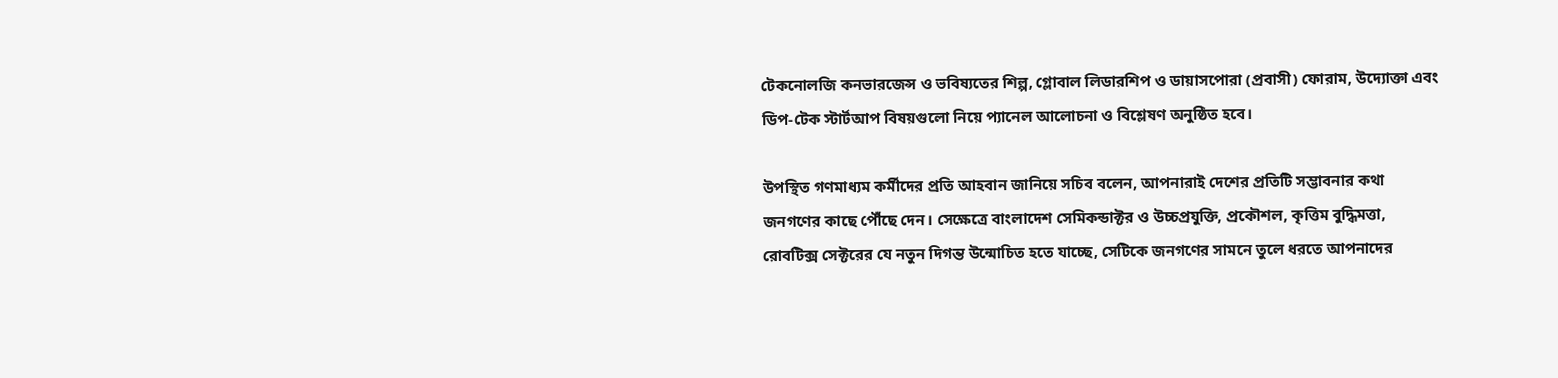টেকনোলজি কনভারজেন্স ও ভবিষ্যতের শিল্প, গ্লোবাল লিডারশিপ ও ডায়াসপোরা (প্রবাসী) ফোরাম, উদ্যোক্তা এবং ডিপ-টেক স্টার্টআপ বিষয়গুলো নিয়ে প্যানেল আলোচনা ও বিশ্লেষণ অনুষ্ঠিত হবে।

উপস্থিত গণমাধ্যম কর্মীদের প্রতি আহবান জানিয়ে সচিব বলেন, আপনারাই দেশের প্রতিটি সম্ভাবনার কথা জনগণের কাছে পৌঁছে দেন। সেক্ষেত্রে বাংলাদেশ সেমিকন্ডাক্টর ও উচ্চপ্রযুক্তি, প্রকৌশল, কৃত্তিম বুদ্ধিমত্তা, রোবটিক্স সেক্টরের যে নতুন দিগন্ত উন্মোচিত হতে যাচ্ছে, সেটিকে জনগণের সামনে তুলে ধরতে আপনাদের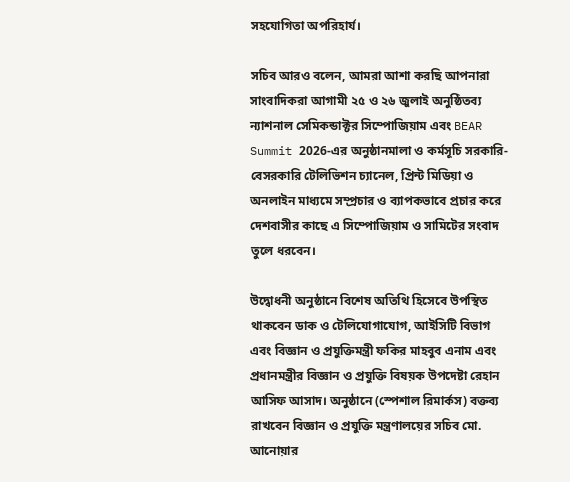সহযোগিতা অপরিহার্য।

সচিব আরও বলেন, আমরা আশা করছি আপনারা সাংবাদিকরা আগামী ২৫ ও ২৬ জুলাই অনুষ্ঠিতব্য ন্যাশনাল সেমিকন্ডাক্টর সিম্পোজিয়াম এবং BEAR Summit 2026-এর অনুষ্ঠানমালা ও কর্মসূচি সরকারি-বেসরকারি টেলিভিশন চ্যানেল, প্রিন্ট মিডিয়া ও অনলাইন মাধ্যমে সম্প্রচার ও ব্যাপকভাবে প্রচার করে দেশবাসীর কাছে এ সিম্পোজিয়াম ও সামিটের সংবাদ তুলে ধরবেন।

উদ্বোধনী অনুষ্ঠানে বিশেষ অতিথি হিসেবে উপস্থিত থাকবেন ডাক ও টেলিযোগাযোগ, আইসিটি বিভাগ এবং বিজ্ঞান ও প্রযুক্তিমন্ত্রী ফকির মাহবুব এনাম এবং প্রধানমন্ত্রীর বিজ্ঞান ও প্রযুক্তি বিষয়ক উপদেষ্টা রেহান আসিফ আসাদ। অনুষ্ঠানে (স্পেশাল রিমার্কস) বক্তব্য রাখবেন বিজ্ঞান ও প্রযুক্তি মন্ত্রণালয়ের সচিব মো. আনোয়ার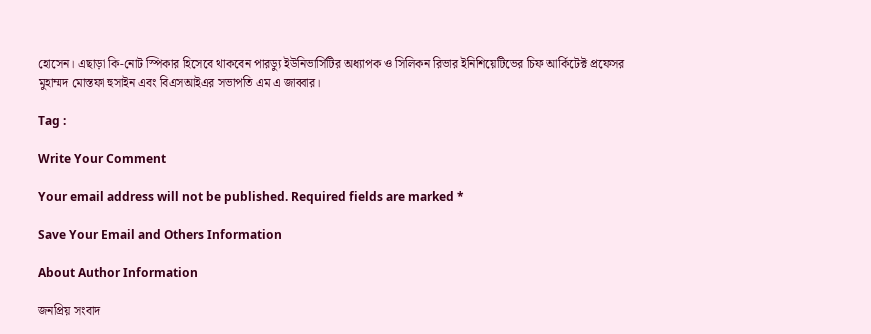হোসেন। এছাড়া কি-নোট স্পিকার হিসেবে থাকবেন পারড্যু ইউনিভার্সিটির অধ্যাপক ও সিলিকন রিভার ইনিশিয়েটিভের চিফ আর্কিটেক্ট প্রফেসর মুহাম্মদ মোস্তফা হুসাইন এবং বিএসআইএর সভাপতি এম এ জাব্বার।

Tag :

Write Your Comment

Your email address will not be published. Required fields are marked *

Save Your Email and Others Information

About Author Information

জনপ্রিয় সংবাদ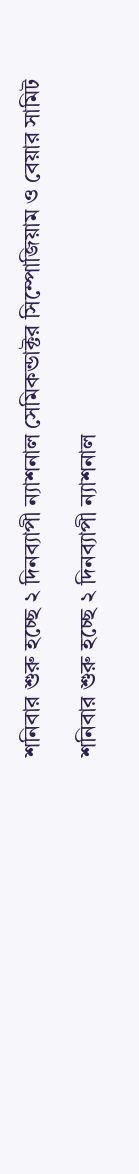শনিবার শুরু হচ্ছে ২ দিনব্যাপী ন্যাশনাল সেমিকন্ডাক্টর সিম্পোজিয়াম ও বেয়ার সামিট

শনিবার শুরু হচ্ছে ২ দিনব্যাপী ন্যাশনাল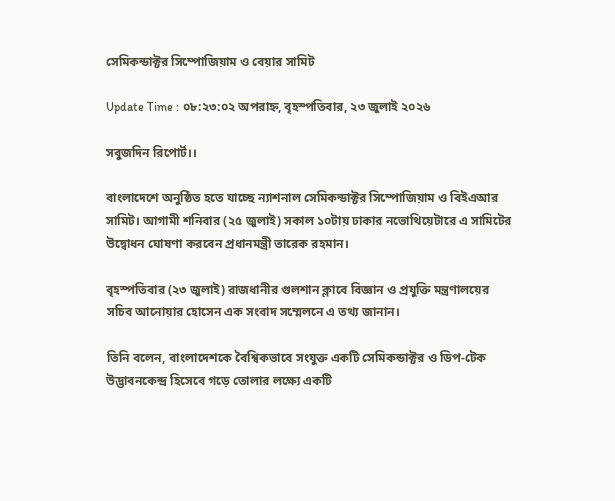সেমিকন্ডাক্টর সিম্পোজিয়াম ও বেয়ার সামিট

Update Time : ০৮:২৩:০২ অপরাহ্ন, বৃহস্পতিবার, ২৩ জুলাই ২০২৬

সবুজদিন রিপোর্ট।।

বাংলাদেশে অনুষ্ঠিত হতে যাচ্ছে ন্যাশনাল সেমিকন্ডাক্টর সিম্পোজিয়াম ও বিইএআর সামিট। আগামী শনিবার (২৫ জুলাই) সকাল ১০টায় ঢাকার নভোথিয়েটারে এ সামিটের উদ্বোধন ঘোষণা করবেন প্রধানমন্ত্রী তারেক রহমান।

বৃহস্পতিবার (২৩ জুলাই) রাজধানীর গুলশান ক্লাবে বিজ্ঞান ও প্রযুক্তি মন্ত্রণালয়ের সচিব আনোয়ার হোসেন এক সংবাদ সম্মেলনে এ তথ্য জানান।

তিনি বলেন, বাংলাদেশকে বৈশ্বিকভাবে সংযুক্ত একটি সেমিকন্ডাক্টর ও ডিপ-টেক উদ্ভাবনকেন্দ্র হিসেবে গড়ে তোলার লক্ষ্যে একটি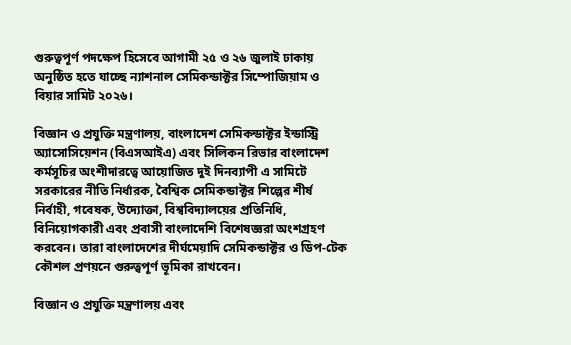গুরুত্বপূর্ণ পদক্ষেপ হিসেবে আগামী ২৫ ও ২৬ জুলাই ঢাকায় অনুষ্ঠিত হতে যাচ্ছে ন্যাশনাল সেমিকন্ডাক্টর সিম্পোজিয়াম ও বিয়ার সামিট ২০২৬।

বিজ্ঞান ও প্রযুক্তি মন্ত্রণালয়, বাংলাদেশ সেমিকন্ডাক্টর ইন্ডাস্ট্রি অ্যাসোসিয়েশন (বিএসআইএ) এবং সিলিকন রিভার বাংলাদেশ কর্মসূচির অংশীদারত্বে আয়োজিত দুই দিনব্যাপী এ সামিটে সরকারের নীতি নির্ধারক, বৈশ্বিক সেমিকন্ডাক্টর শিল্পের শীর্ষ নির্বাহী, গবেষক, উদ্যোক্তা, বিশ্ববিদ্যালয়ের প্রতিনিধি, বিনিয়োগকারী এবং প্রবাসী বাংলাদেশি বিশেষজ্ঞরা অংশগ্রহণ করবেন। তারা বাংলাদেশের দীর্ঘমেয়াদি সেমিকন্ডাক্টর ও ডিপ-টেক কৌশল প্রণয়নে গুরুত্বপূর্ণ ভূমিকা রাখবেন।

বিজ্ঞান ও প্রযুক্তি মন্ত্রণালয় এবং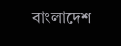বাংলাদেশ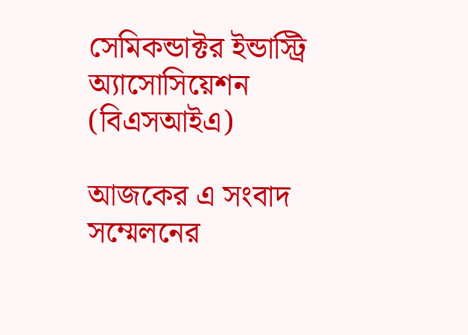সেমিকন্ডাক্টর ইন্ডাস্ট্রি অ্যাসোসিয়েশন (বিএসআইএ)

আজকের এ সংবাদ সম্মেলনের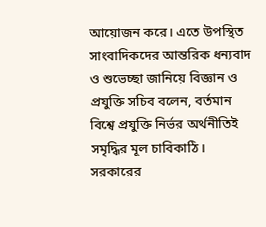আয়োজন করে। এতে উপস্থিত সাংবাদিকদের আন্তরিক ধন্যবাদ ও শুভেচ্ছা জানিয়ে বিজ্ঞান ও প্রযুক্তি সচিব বলেন, বর্তমান বিশ্বে প্রযুক্তি নির্ভর অর্থনীতিই সমৃদ্ধির মূল চাবিকাঠি। সরকারের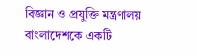বিজ্ঞান ও প্রযুক্তি মন্ত্রণালয় বাংলাদেশকে একটি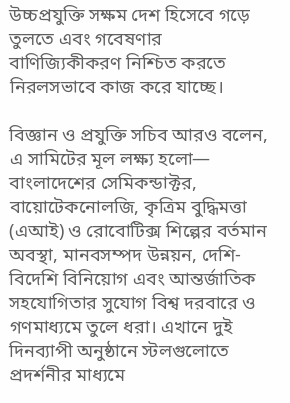উচ্চপ্রযুক্তি সক্ষম দেশ হিসেবে গড়ে তুলতে এবং গবেষণার বাণিজ্যিকীকরণ নিশ্চিত করতে নিরলসভাবে কাজ করে যাচ্ছে।

বিজ্ঞান ও প্রযুক্তি সচিব আরও বলেন, এ সামিটের মূল লক্ষ্য হলো— বাংলাদেশের সেমিকন্ডাক্টর, বায়োটেকনোলজি, কৃত্রিম বুদ্ধিমত্তা (এআই) ও রোবোটিক্স শিল্পের বর্তমান অবস্থা, মানবসম্পদ উন্নয়ন, দেশি-বিদেশি বিনিয়োগ এবং আন্তর্জাতিক সহযোগিতার সুযোগ বিশ্ব দরবারে ও গণমাধ্যমে তুলে ধরা। এখানে দুই দিনব্যাপী অনুষ্ঠানে স্টলগুলোতে প্রদর্শনীর মাধ্যমে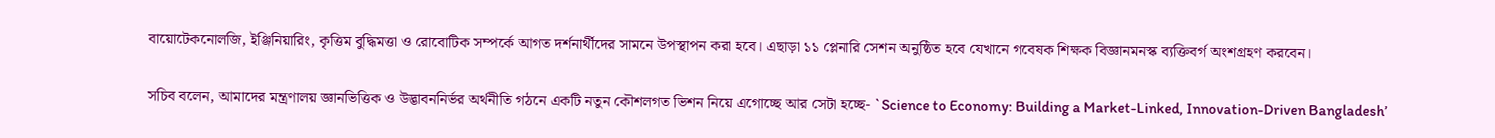বায়োটেকনোলজি, ইঞ্জিনিয়ারিং, কৃত্তিম বুদ্ধিমত্তা ও রোবোটিক সম্পর্কে আগত দর্শনার্থীদের সামনে উপস্থাপন করা হবে। এছাড়া ১১ প্লেনারি সেশন অনুষ্ঠিত হবে যেখানে গবেষক শিক্ষক বিজ্ঞানমনস্ক ব্যক্তিবর্গ অংশগ্রহণ করবেন।

সচিব বলেন, আমাদের মন্ত্রণালয় জ্ঞানভিত্তিক ও উদ্ভাবননির্ভর অর্থনীতি গঠনে একটি নতুন কৌশলগত ভিশন নিয়ে এগোচ্ছে আর সেটা হচ্ছে- `Science to Economy: Building a Market-Linked, Innovation-Driven Bangladesh’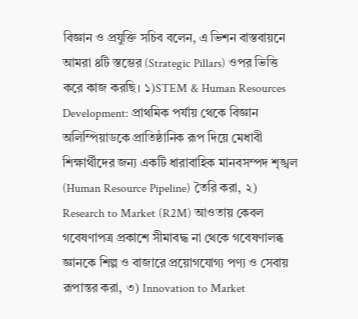বিজ্ঞান ও প্রযুক্তি সচিব বলেন, এ ভিশন বাস্তবায়নে আমরা ৪টি স্তম্ভের (Strategic Pillars) ওপর ভিত্তি করে কাজ করছি। ১)STEM & Human Resources Development: প্রাথমিক পর্যায় থেকে বিজ্ঞান অলিম্পিয়াডকে প্রাতিষ্ঠানিক রূপ দিয়ে মেধাবী শিক্ষার্থীদের জন্য একটি ধারাবাহিক মানবসম্পদ শৃঙ্খল (Human Resource Pipeline) তৈরি করা, ২) Research to Market (R2M) আওতায় কেবল গবেষণাপত্র প্রকাশে সীমাবদ্ধ না থেকে গবেষণালব্ধ জ্ঞানকে শিল্প ও বাজারে প্রয়োগযোগ্য পণ্য ও সেবায় রূপান্তর করা, ৩) Innovation to Market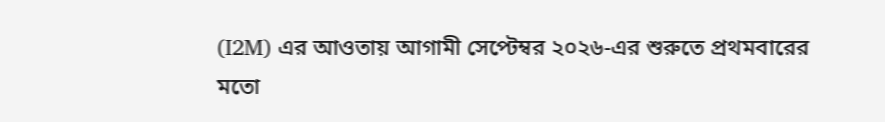(I2M) এর আওতায় আগামী সেপ্টেম্বর ২০২৬-এর শুরুতে প্রথমবারের মতো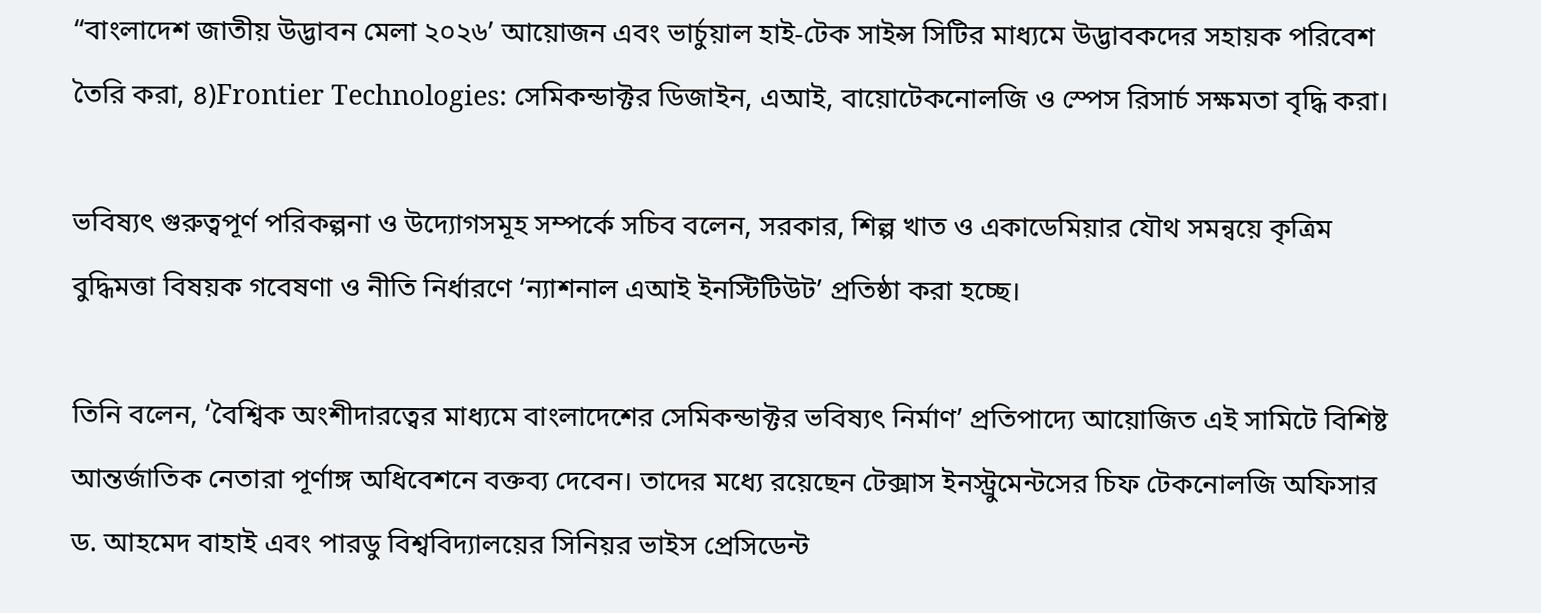“বাংলাদেশ জাতীয় উদ্ভাবন মেলা ২০২৬’ আয়োজন এবং ভার্চুয়াল হাই-টেক সাইন্স সিটির মাধ্যমে উদ্ভাবকদের সহায়ক পরিবেশ তৈরি করা, ৪)Frontier Technologies: সেমিকন্ডাক্টর ডিজাইন, এআই, বায়োটেকনোলজি ও স্পেস রিসার্চ সক্ষমতা বৃদ্ধি করা।

ভবিষ্যৎ গুরুত্বপূর্ণ পরিকল্পনা ও উদ্যোগসমূহ সম্পর্কে সচিব বলেন, সরকার, শিল্প খাত ও একাডেমিয়ার যৌথ সমন্বয়ে কৃত্রিম বুদ্ধিমত্তা বিষয়ক গবেষণা ও নীতি নির্ধারণে ‘ন্যাশনাল এআই ইনস্টিটিউট’ প্রতিষ্ঠা করা হচ্ছে।

তিনি বলেন, ‘বৈশ্বিক অংশীদারত্বের মাধ্যমে বাংলাদেশের সেমিকন্ডাক্টর ভবিষ্যৎ নির্মাণ’ প্রতিপাদ্যে আয়োজিত এই সামিটে বিশিষ্ট আন্তর্জাতিক নেতারা পূর্ণাঙ্গ অধিবেশনে বক্তব্য দেবেন। তাদের মধ্যে রয়েছেন টেক্সাস ইনস্ট্রুমেন্টসের চিফ টেকনোলজি অফিসার ড. আহমেদ বাহাই এবং পারডু বিশ্ববিদ্যালয়ের সিনিয়র ভাইস প্রেসিডেন্ট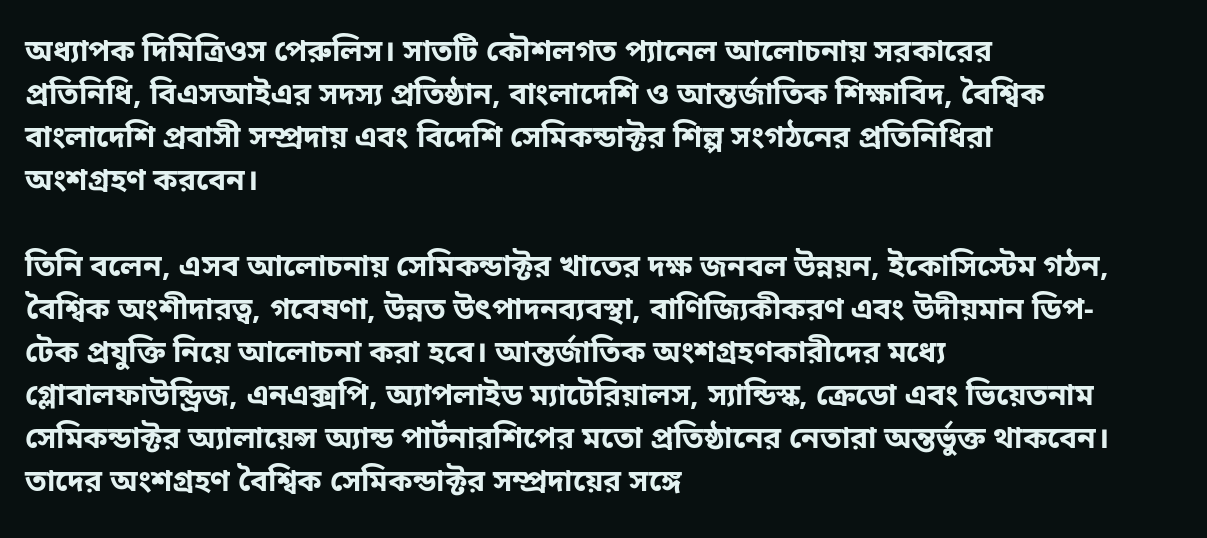অধ্যাপক দিমিত্রিওস পেরুলিস। সাতটি কৌশলগত প্যানেল আলোচনায় সরকারের প্রতিনিধি, বিএসআইএর সদস্য প্রতিষ্ঠান, বাংলাদেশি ও আন্তর্জাতিক শিক্ষাবিদ, বৈশ্বিক বাংলাদেশি প্রবাসী সম্প্রদায় এবং বিদেশি সেমিকন্ডাক্টর শিল্প সংগঠনের প্রতিনিধিরা অংশগ্রহণ করবেন।

তিনি বলেন, এসব আলোচনায় সেমিকন্ডাক্টর খাতের দক্ষ জনবল উন্নয়ন, ইকোসিস্টেম গঠন, বৈশ্বিক অংশীদারত্ব, গবেষণা, উন্নত উৎপাদনব্যবস্থা, বাণিজ্যিকীকরণ এবং উদীয়মান ডিপ-টেক প্রযুক্তি নিয়ে আলোচনা করা হবে। আন্তর্জাতিক অংশগ্রহণকারীদের মধ্যে গ্লোবালফাউন্ড্রিজ, এনএক্সপি, অ্যাপলাইড ম্যাটেরিয়ালস, স্যান্ডিস্ক, ক্রেডো এবং ভিয়েতনাম সেমিকন্ডাক্টর অ্যালায়েন্স অ্যান্ড পার্টনারশিপের মতো প্রতিষ্ঠানের নেতারা অন্তর্ভুক্ত থাকবেন। তাদের অংশগ্রহণ বৈশ্বিক সেমিকন্ডাক্টর সম্প্রদায়ের সঙ্গে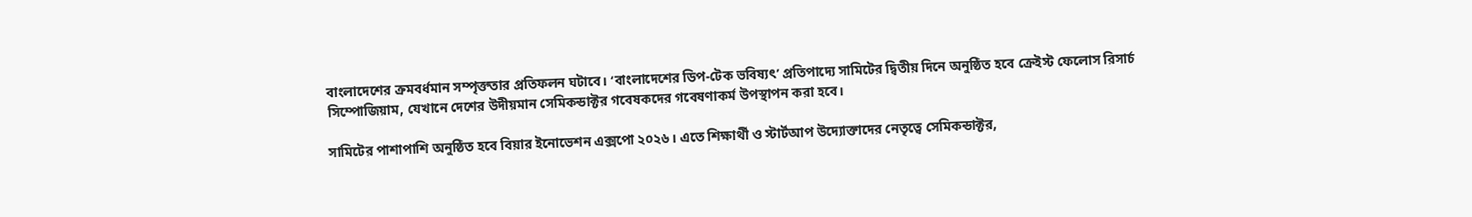বাংলাদেশের ক্রমবর্ধমান সম্পৃক্ততার প্রতিফলন ঘটাবে। ‘বাংলাদেশের ডিপ-টেক ভবিষ্যৎ’ প্রতিপাদ্যে সামিটের দ্বিতীয় দিনে অনুষ্ঠিত হবে ক্রেইস্ট ফেলোস রিসার্চ সিম্পোজিয়াম, যেখানে দেশের উদীয়মান সেমিকন্ডাক্টর গবেষকদের গবেষণাকর্ম উপস্থাপন করা হবে।

সামিটের পাশাপাশি অনুষ্ঠিত হবে বিয়ার ইনোভেশন এক্সপো ২০২৬। এতে শিক্ষার্থী ও স্টার্টআপ উদ্যোক্তাদের নেতৃত্বে সেমিকন্ডাক্টর,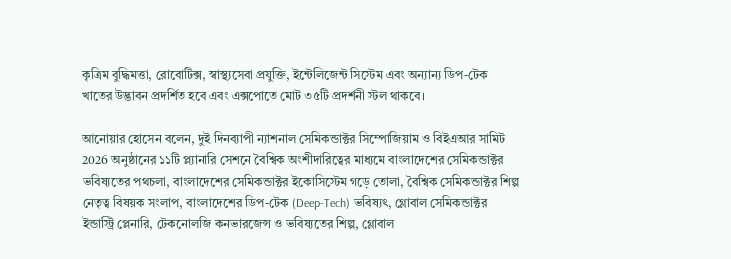কৃত্রিম বুদ্ধিমত্তা, রোবোটিক্স, স্বাস্থ্যসেবা প্রযুক্তি, ইন্টেলিজেন্ট সিস্টেম এবং অন্যান্য ডিপ-টেক খাতের উদ্ভাবন প্রদর্শিত হবে এবং এক্সপোতে মোট ৩৫টি প্রদর্শনী স্টল থাকবে।

আনোয়ার হোসেন বলেন, দুই দিনব্যাপী ন্যাশনাল সেমিকন্ডাক্টর সিম্পোজিয়াম ও বিইএআর সামিট 2026 অনুষ্ঠানের ১১টি প্ল্যানারি সেশনে বৈশ্বিক অংশীদারিত্বের মাধ্যমে বাংলাদেশের সেমিকন্ডাক্টর ভবিষ্যতের পথচলা, বাংলাদেশের সেমিকন্ডাক্টর ইকোসিস্টেম গড়ে তোলা, বৈশ্বিক সেমিকন্ডাক্টর শিল্প নেতৃত্ব বিষয়ক সংলাপ, বাংলাদেশের ডিপ-টেক (Deep-Tech) ভবিষ্যৎ, গ্লোবাল সেমিকন্ডাক্টর ইন্ডাস্ট্রি প্লেনারি, টেকনোলজি কনভারজেন্স ও ভবিষ্যতের শিল্প, গ্লোবাল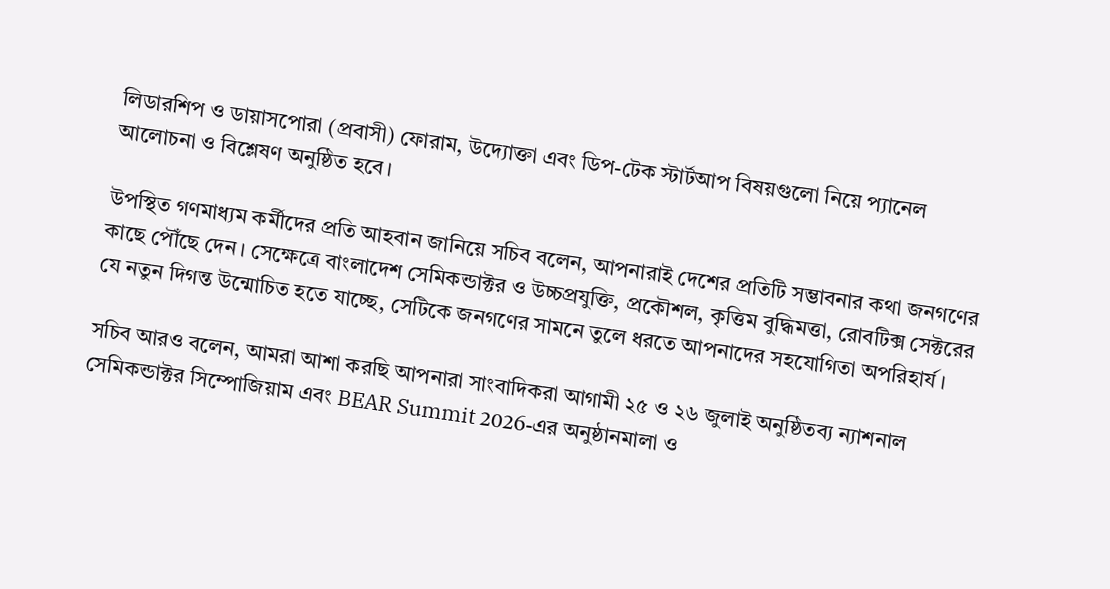লিডারশিপ ও ডায়াসপোরা (প্রবাসী) ফোরাম, উদ্যোক্তা এবং ডিপ-টেক স্টার্টআপ বিষয়গুলো নিয়ে প্যানেল আলোচনা ও বিশ্লেষণ অনুষ্ঠিত হবে।

উপস্থিত গণমাধ্যম কর্মীদের প্রতি আহবান জানিয়ে সচিব বলেন, আপনারাই দেশের প্রতিটি সম্ভাবনার কথা জনগণের কাছে পৌঁছে দেন। সেক্ষেত্রে বাংলাদেশ সেমিকন্ডাক্টর ও উচ্চপ্রযুক্তি, প্রকৌশল, কৃত্তিম বুদ্ধিমত্তা, রোবটিক্স সেক্টরের যে নতুন দিগন্ত উন্মোচিত হতে যাচ্ছে, সেটিকে জনগণের সামনে তুলে ধরতে আপনাদের সহযোগিতা অপরিহার্য।

সচিব আরও বলেন, আমরা আশা করছি আপনারা সাংবাদিকরা আগামী ২৫ ও ২৬ জুলাই অনুষ্ঠিতব্য ন্যাশনাল সেমিকন্ডাক্টর সিম্পোজিয়াম এবং BEAR Summit 2026-এর অনুষ্ঠানমালা ও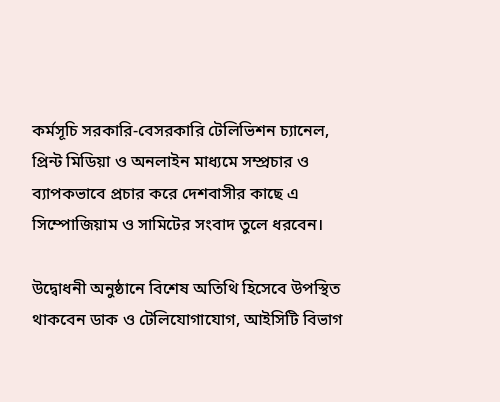কর্মসূচি সরকারি-বেসরকারি টেলিভিশন চ্যানেল, প্রিন্ট মিডিয়া ও অনলাইন মাধ্যমে সম্প্রচার ও ব্যাপকভাবে প্রচার করে দেশবাসীর কাছে এ সিম্পোজিয়াম ও সামিটের সংবাদ তুলে ধরবেন।

উদ্বোধনী অনুষ্ঠানে বিশেষ অতিথি হিসেবে উপস্থিত থাকবেন ডাক ও টেলিযোগাযোগ, আইসিটি বিভাগ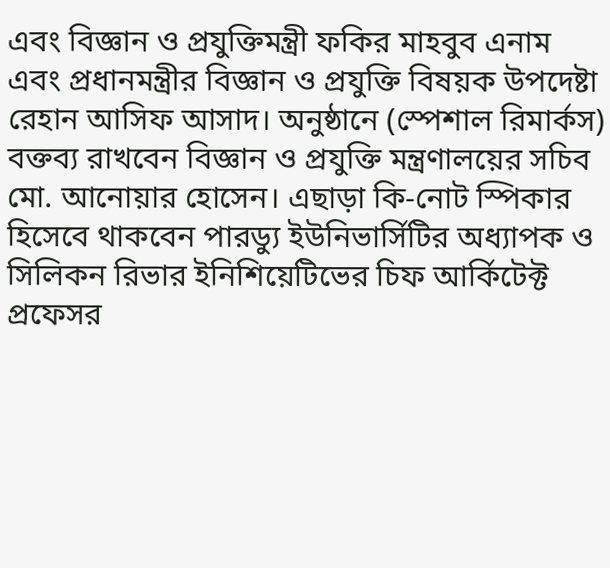এবং বিজ্ঞান ও প্রযুক্তিমন্ত্রী ফকির মাহবুব এনাম এবং প্রধানমন্ত্রীর বিজ্ঞান ও প্রযুক্তি বিষয়ক উপদেষ্টা রেহান আসিফ আসাদ। অনুষ্ঠানে (স্পেশাল রিমার্কস) বক্তব্য রাখবেন বিজ্ঞান ও প্রযুক্তি মন্ত্রণালয়ের সচিব মো. আনোয়ার হোসেন। এছাড়া কি-নোট স্পিকার হিসেবে থাকবেন পারড্যু ইউনিভার্সিটির অধ্যাপক ও সিলিকন রিভার ইনিশিয়েটিভের চিফ আর্কিটেক্ট প্রফেসর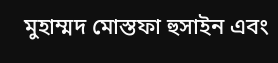মুহাম্মদ মোস্তফা হুসাইন এবং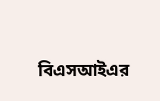বিএসআইএর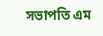সভাপতি এম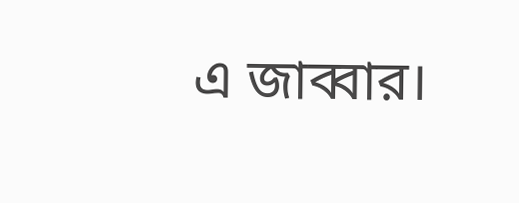এ জাব্বার।